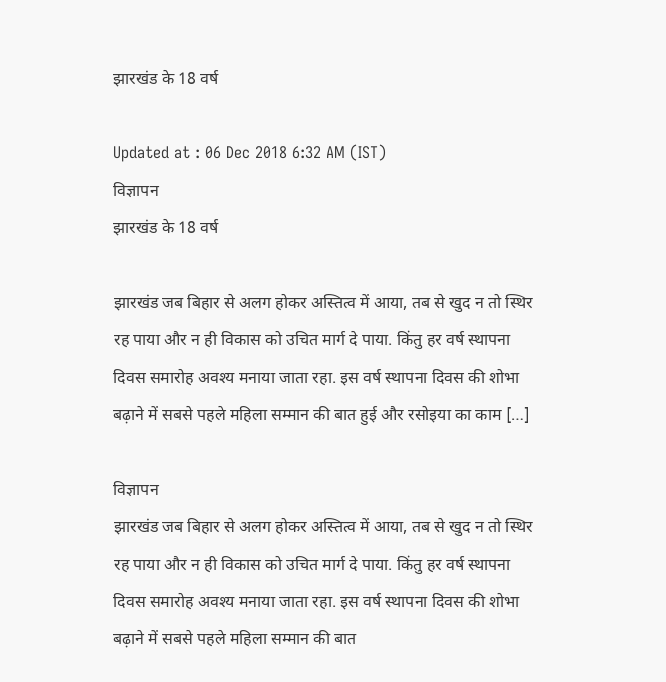झारखंड के 18 वर्ष

Updated at : 06 Dec 2018 6:32 AM (IST)
विज्ञापन
झारखंड के 18 वर्ष

झारखंड जब बिहार से अलग होकर अस्तित्व में आया, तब से खुद न तो स्थिर रह पाया और न ही विकास को उचित मार्ग दे पाया. किंतु हर वर्ष स्थापना दिवस समारोह अवश्य मनाया जाता रहा. इस वर्ष स्थापना दिवस की शोभा बढ़ाने में सबसे पहले महिला सम्मान की बात हुई और रसोइया का काम […]

विज्ञापन
झारखंड जब बिहार से अलग होकर अस्तित्व में आया, तब से खुद न तो स्थिर रह पाया और न ही विकास को उचित मार्ग दे पाया. किंतु हर वर्ष स्थापना दिवस समारोह अवश्य मनाया जाता रहा. इस वर्ष स्थापना दिवस की शोभा बढ़ाने में सबसे पहले महिला सम्मान की बात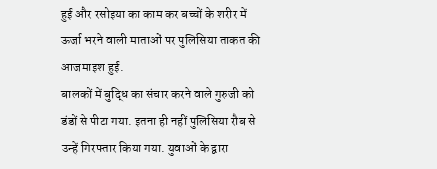हुई और रसोइया का काम कर बच्चों के शरीर में ऊर्जा भरने वाली माताओं पर पुलिसिया ताकत की आजमाइश हुई.
बालकों में बुद्धि का संचार करने वाले गुरुजी को डंडों से पीटा गया. इतना ही नहीं पुलिसिया रौब से उन्हें गिरफ्तार किया गया. युवाओं के द्वारा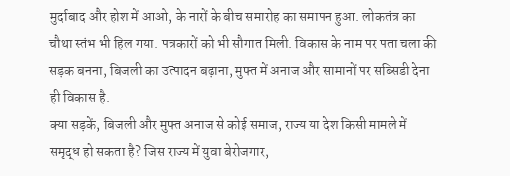मुर्दाबाद और होश में आओ, के नारों के बीच समारोह का समापन हुआ. लोकतंत्र का चौथा स्तंभ भी हिल गया. पत्रकारों को भी सौगात मिली. विकास के नाम पर पता चला की सड़क बनना, बिजली का उत्पादन बढ़ाना, मुफ्त में अनाज और सामानों पर सब्सिडी देना ही विकास है.
क्या सड़कें, बिजली और मुफ्त अनाज से कोई समाज, राज्य या देश किसी मामले में समृद्ध हो सकता है? जिस राज्य में युवा बेरोजगार,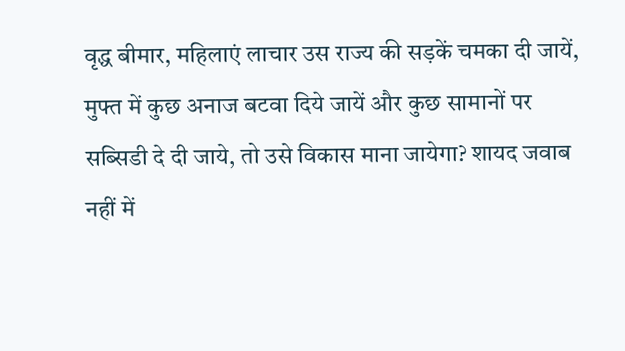वृद्ध बीमार, महिलाएं लाचार उस राज्य की सड़कें चमका दी जायें, मुफ्त में कुछ अनाज बटवा दिये जायें और कुछ सामानों पर सब्सिडी दे दी जाये, तो उसे विकास माना जायेगा? शायद जवाब नहीं में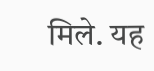मिले. यह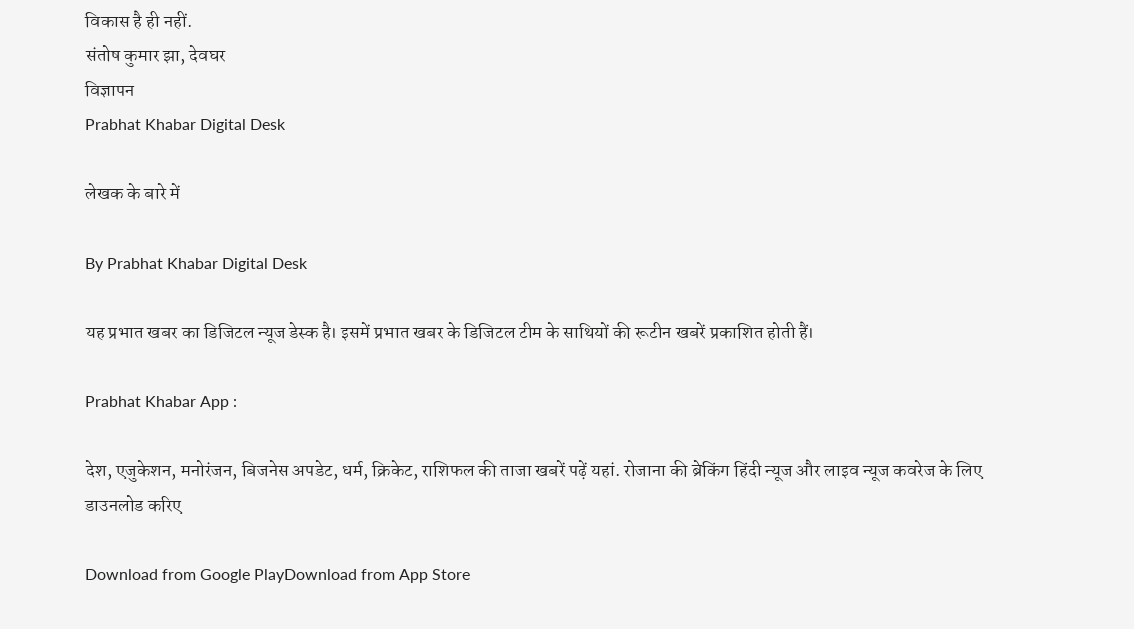विकास है ही नहीं.
संतोष कुमार झा, देवघर
विज्ञापन
Prabhat Khabar Digital Desk

लेखक के बारे में

By Prabhat Khabar Digital Desk

यह प्रभात खबर का डिजिटल न्यूज डेस्क है। इसमें प्रभात खबर के डिजिटल टीम के साथियों की रूटीन खबरें प्रकाशित होती हैं।

Prabhat Khabar App :

देश, एजुकेशन, मनोरंजन, बिजनेस अपडेट, धर्म, क्रिकेट, राशिफल की ताजा खबरें पढ़ें यहां. रोजाना की ब्रेकिंग हिंदी न्यूज और लाइव न्यूज कवरेज के लिए डाउनलोड करिए

Download from Google PlayDownload from App Store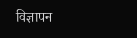विज्ञापन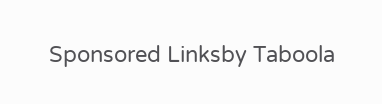Sponsored Linksby Taboola